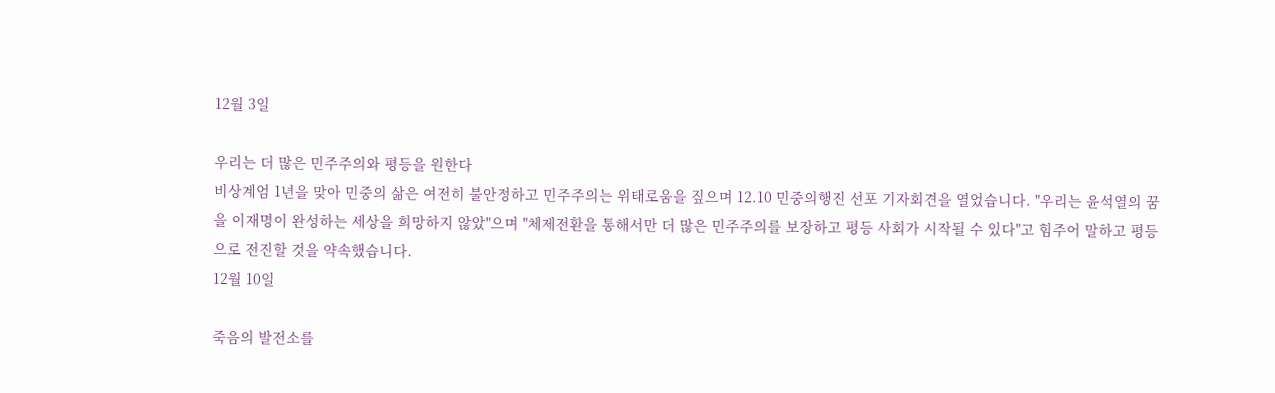12월 3일

우리는 더 많은 민주주의와 평등을 원한다
비상계엄 1년을 맞아 민중의 삶은 여전히 불안정하고 민주주의는 위태로움을 짚으며 12.10 민중의행진 선포 기자회견을 열었습니다. "우리는 윤석열의 꿈을 이재명이 완성하는 세상을 희망하지 않았"으며 "체제전환을 통해서만 더 많은 민주주의를 보장하고 평등 사회가 시작될 수 있다"고 힘주어 말하고 평등으로 전진할 것을 약속했습니다.
12월 10일

죽음의 발전소를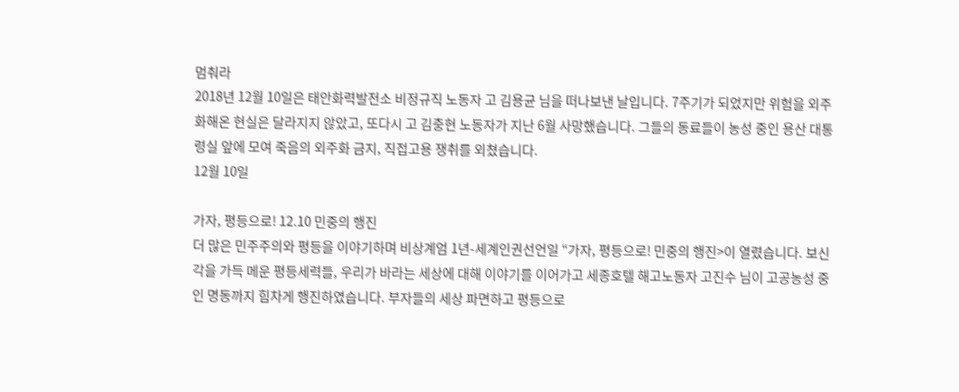멈춰라
2018년 12월 10일은 태안화력발전소 비정규직 노동자 고 김용균 님을 떠나보낸 날입니다. 7주기가 되었지만 위험을 외주화해온 현실은 달라지지 않았고, 또다시 고 김충현 노동자가 지난 6월 사망했습니다. 그들의 동료들이 농성 중인 용산 대통령실 앞에 모여 죽음의 외주화 금지, 직접고용 쟁취를 외쳤습니다.
12월 10일

가자, 평등으로! 12.10 민중의 행진
더 많은 민주주의와 평등을 이야기하며 비상계엄 1년-세계인권선언일 “가자, 평등으로! 민중의 행진>이 열렸습니다. 보신각을 가득 메운 평등세력들, 우리가 바라는 세상에 대해 이야기를 이어가고 세종호텔 해고노동자 고진수 님이 고공농성 중인 명동까지 힘차게 행진하였습니다. 부자들의 세상 파면하고 평등으로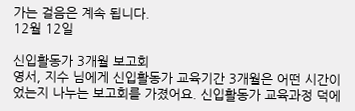가는 걸음은 계속 됩니다.
12월 12일

신입활동가 3개월 보고회
영서, 지수 님에게 신입활동가 교육기간 3개월은 어떤 시간이었는지 나누는 보고회를 가졌어요. 신입활동가 교육과정 덕에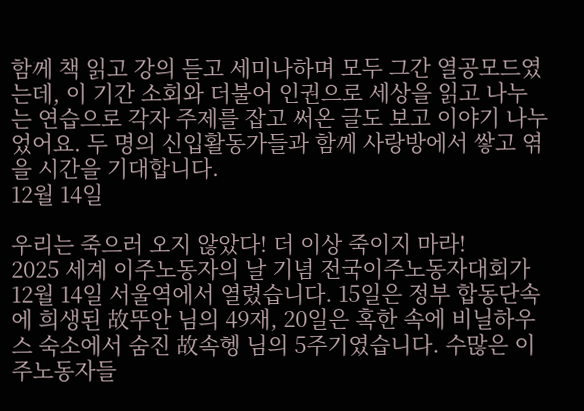함께 책 읽고 강의 듣고 세미나하며 모두 그간 열공모드였는데, 이 기간 소회와 더불어 인권으로 세상을 읽고 나누는 연습으로 각자 주제를 잡고 써온 글도 보고 이야기 나누었어요. 두 명의 신입활동가들과 함께 사랑방에서 쌓고 엮을 시간을 기대합니다.
12월 14일

우리는 죽으러 오지 않았다! 더 이상 죽이지 마라!
2025 세계 이주노동자의 날 기념 전국이주노동자대회가 12월 14일 서울역에서 열렸습니다. 15일은 정부 합동단속에 희생된 故뚜안 님의 49재, 20일은 혹한 속에 비닐하우스 숙소에서 숨진 故속헹 님의 5주기였습니다. 수많은 이주노동자들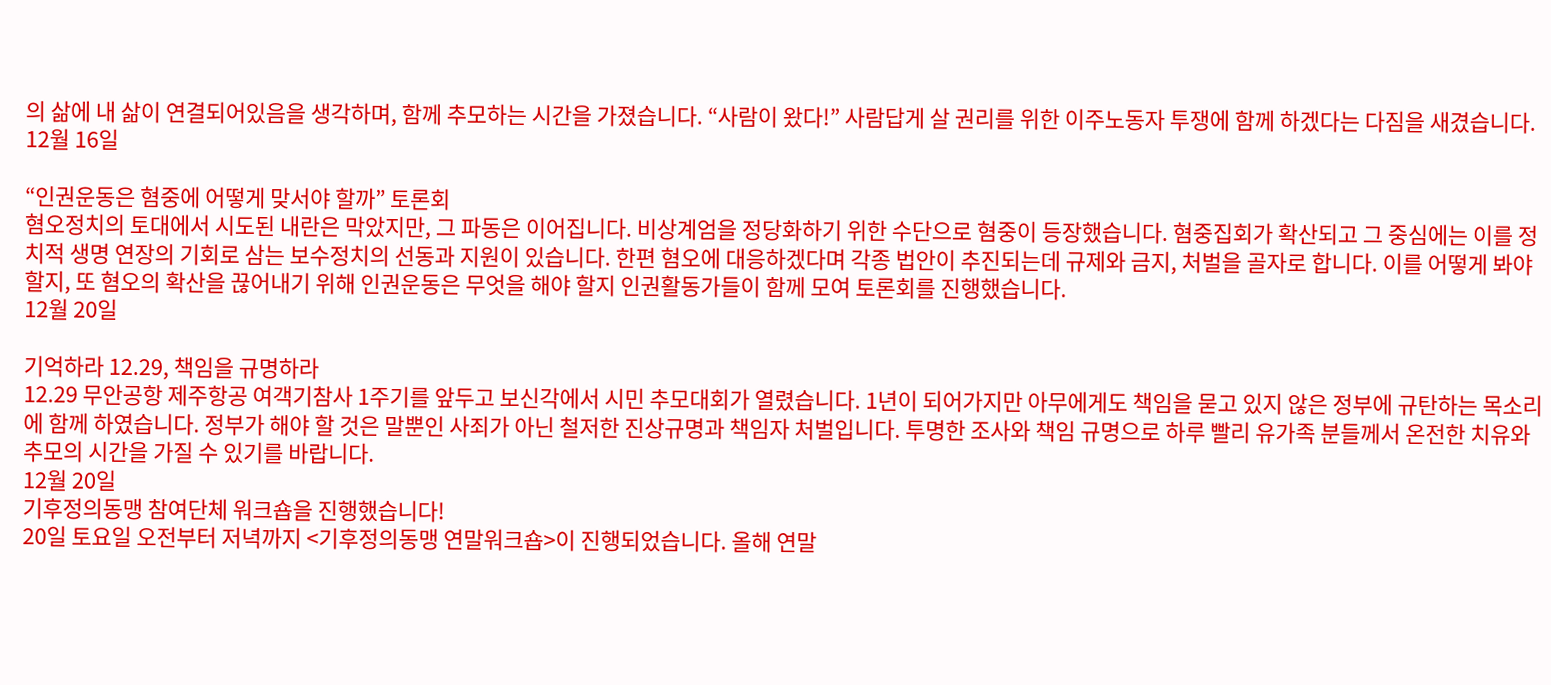의 삶에 내 삶이 연결되어있음을 생각하며, 함께 추모하는 시간을 가졌습니다. “사람이 왔다!” 사람답게 살 권리를 위한 이주노동자 투쟁에 함께 하겠다는 다짐을 새겼습니다.
12월 16일

“인권운동은 혐중에 어떻게 맞서야 할까” 토론회
혐오정치의 토대에서 시도된 내란은 막았지만, 그 파동은 이어집니다. 비상계엄을 정당화하기 위한 수단으로 혐중이 등장했습니다. 혐중집회가 확산되고 그 중심에는 이를 정치적 생명 연장의 기회로 삼는 보수정치의 선동과 지원이 있습니다. 한편 혐오에 대응하겠다며 각종 법안이 추진되는데 규제와 금지, 처벌을 골자로 합니다. 이를 어떻게 봐야 할지, 또 혐오의 확산을 끊어내기 위해 인권운동은 무엇을 해야 할지 인권활동가들이 함께 모여 토론회를 진행했습니다.
12월 20일

기억하라 12.29, 책임을 규명하라
12.29 무안공항 제주항공 여객기참사 1주기를 앞두고 보신각에서 시민 추모대회가 열렸습니다. 1년이 되어가지만 아무에게도 책임을 묻고 있지 않은 정부에 규탄하는 목소리에 함께 하였습니다. 정부가 해야 할 것은 말뿐인 사죄가 아닌 철저한 진상규명과 책임자 처벌입니다. 투명한 조사와 책임 규명으로 하루 빨리 유가족 분들께서 온전한 치유와 추모의 시간을 가질 수 있기를 바랍니다.
12월 20일
기후정의동맹 참여단체 워크숍을 진행했습니다!
20일 토요일 오전부터 저녁까지 <기후정의동맹 연말워크숍>이 진행되었습니다. 올해 연말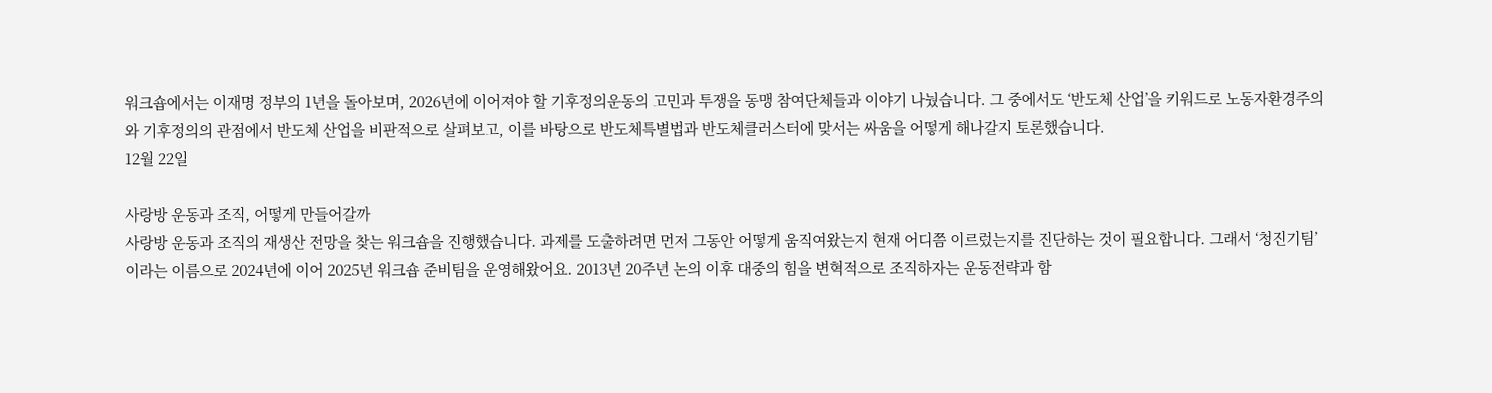워크숍에서는 이재명 정부의 1년을 돌아보며, 2026년에 이어져야 할 기후정의운동의 고민과 투쟁을 동맹 참여단체들과 이야기 나눴습니다. 그 중에서도 ‘반도체 산업’을 키워드로 노동자환경주의와 기후정의의 관점에서 반도체 산업을 비판적으로 살펴보고, 이를 바탕으로 반도체특별법과 반도체클러스터에 맞서는 싸움을 어떻게 해나갈지 토론했습니다.
12월 22일

사랑방 운동과 조직, 어떻게 만들어갈까
사랑방 운동과 조직의 재생산 전망을 찾는 워크숍을 진행했습니다. 과제를 도출하려면 먼저 그동안 어떻게 움직여왔는지 현재 어디쯤 이르렀는지를 진단하는 것이 필요합니다. 그래서 ‘청진기팀’이라는 이름으로 2024년에 이어 2025년 워크숍 준비팀을 운영해왔어요. 2013년 20주년 논의 이후 대중의 힘을 변혁적으로 조직하자는 운동전략과 함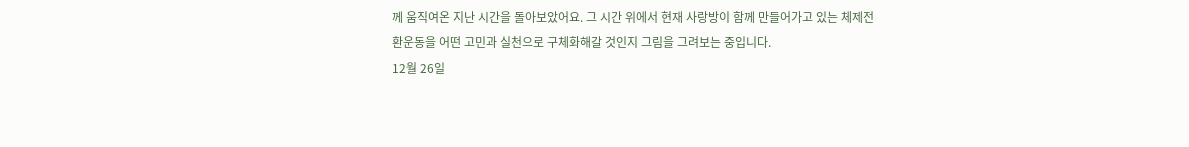께 움직여온 지난 시간을 돌아보았어요. 그 시간 위에서 현재 사랑방이 함께 만들어가고 있는 체제전환운동을 어떤 고민과 실천으로 구체화해갈 것인지 그림을 그려보는 중입니다.
12월 26일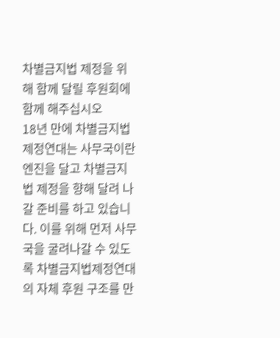차별금지법 제정을 위해 함께 달릴 후원회에 함께 해주십시오
18년 만에 차별금지법제정연대는 사무국이란 엔진을 달고 차별금지법 제정을 향해 달려 나갈 준비를 하고 있습니다. 이를 위해 먼저 사무국을 굴려나갈 수 있도록 차별금지법제정연대의 자체 후원 구조를 만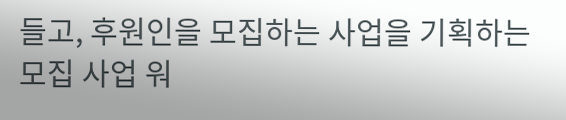들고, 후원인을 모집하는 사업을 기획하는 모집 사업 워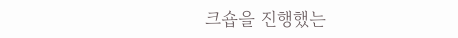크숍을 진행했는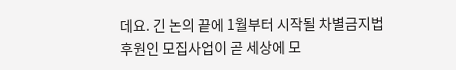데요. 긴 논의 끝에 1월부터 시작될 차별금지법 후원인 모집사업이 곧 세상에 모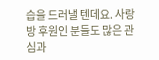습을 드러낼 텐데요. 사랑방 후원인 분들도 많은 관심과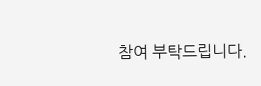참여 부탁드립니다.